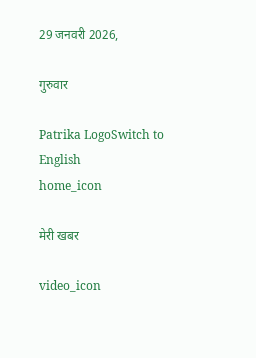29 जनवरी 2026,

गुरुवार

Patrika LogoSwitch to English
home_icon

मेरी खबर

video_icon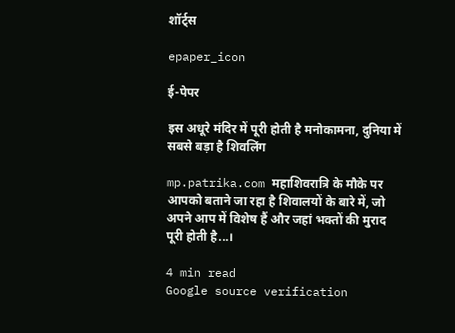शॉर्ट्स

epaper_icon

ई-पेपर

इस अधूरे मंदिर में पूरी होती है मनोकामना, दुनिया में सबसे बड़ा है शिवलिंग

mp.patrika.com महाशिवरात्रि के मौके पर आपको बताने जा रहा है शिवालयों के बारे में, जो अपने आप में विशेष हैं और जहां भक्तों की मुराद पूरी होती है...।

4 min read
Google source verification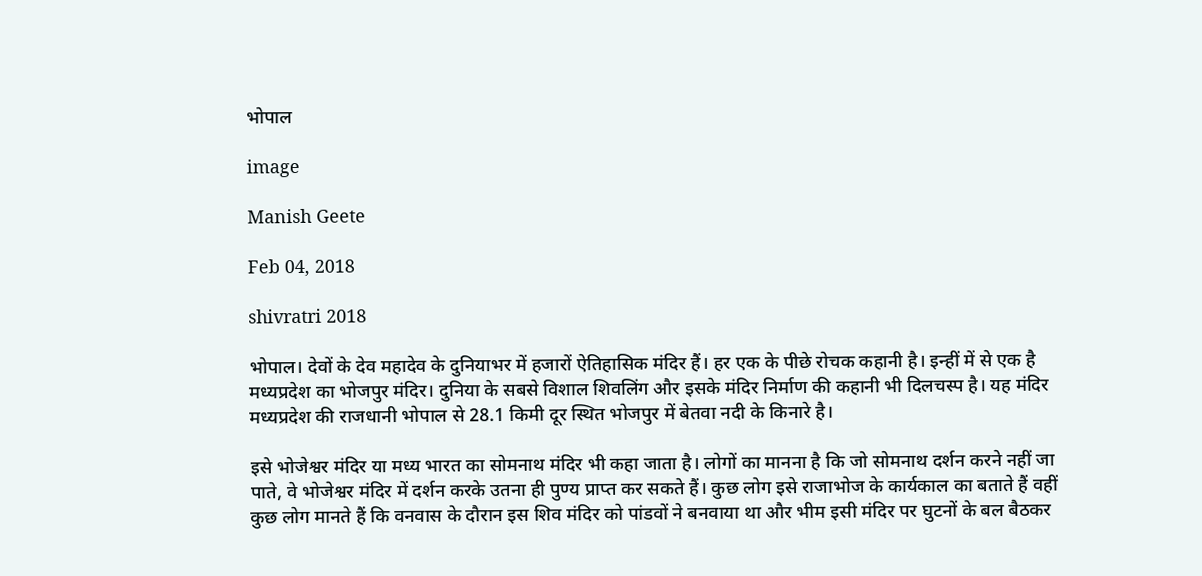भोपाल

image

Manish Geete

Feb 04, 2018

shivratri 2018

भोपाल। देवों के देव महादेव के दुनियाभर में हजारों ऐतिहासिक मंदिर हैं। हर एक के पीछे रोचक कहानी है। इन्हीं में से एक है मध्यप्रदेश का भोजपुर मंदिर। दुनिया के सबसे विशाल शिवलिंग और इसके मंदिर निर्माण की कहानी भी दिलचस्प है। यह मंदिर मध्यप्रदेश की राजधानी भोपाल से 28.1 किमी दूर स्थित भोजपुर में बेतवा नदी के किनारे है।

इसे भोजेश्वर मंदिर या मध्य भारत का सोमनाथ मंदिर भी कहा जाता है। लोगों का मानना है कि जो सोमनाथ दर्शन करने नहीं जा पाते, वे भोजेश्वर मंदिर में दर्शन करके उतना ही पुण्य प्राप्त कर सकते हैं। कुछ लोग इसे राजाभोज के कार्यकाल का बताते हैं वहीं कुछ लोग मानते हैं कि वनवास के दौरान इस शिव मंदिर को पांडवों ने बनवाया था और भीम इसी मंदिर पर घुटनों के बल बैठकर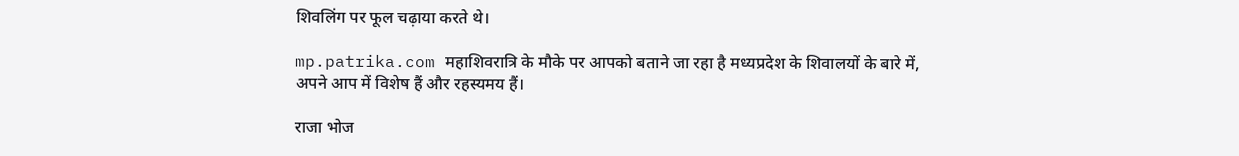शिवलिंग पर फूल चढ़ाया करते थे।

mp.patrika.com महाशिवरात्रि के मौके पर आपको बताने जा रहा है मध्यप्रदेश के शिवालयों के बारे में, अपने आप में विशेष हैं और रहस्यमय हैं।

राजा भोज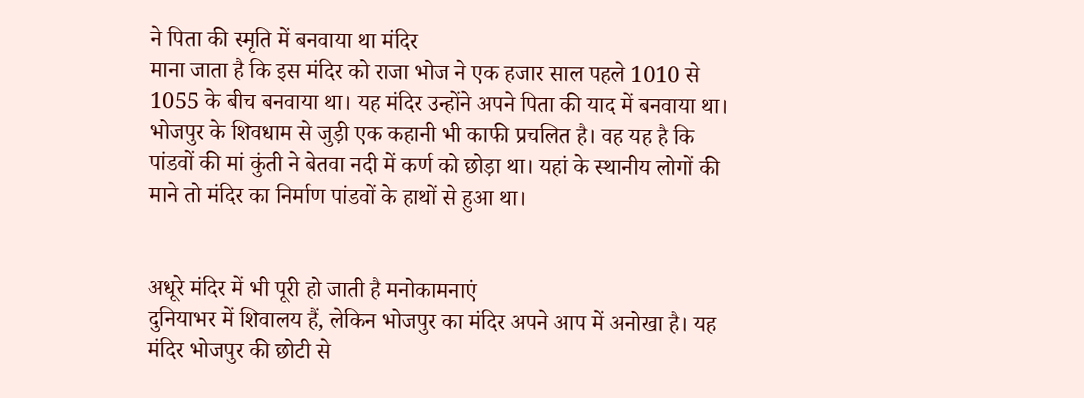ने पिता की स्मृति में बनवाया था मंदिर
माना जाता है कि इस मंदिर को राजा भोज ने एक हजार साल पहले 1010 से 1055 के बीच बनवाया था। यह मंदिर उन्होंने अपने पिता की याद में बनवाया था। भोजपुर के शिवधाम से जुड़ी एक कहानी भी काफी प्रचलित है। वह यह है कि पांडवों की मां कुंती ने बेतवा नदी में कर्ण को छोड़ा था। यहां के स्थानीय लोगों की माने तो मंदिर का निर्माण पांडवों के हाथों से हुआ था।


अधूरे मंदिर में भी पूरी हो जाती है मनोकामनाएं
दुनियाभर में शिवालय हैं, लेकिन भोजपुर का मंदिर अपने आप में अनोखा है। यह मंदिर भोजपुर की छोटी से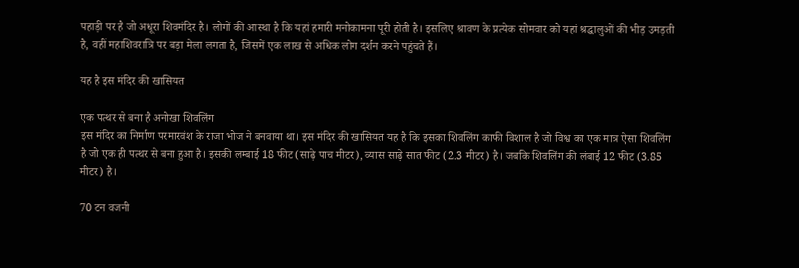पहाड़ी पर है जो अधूरा शिवमंदिर है। लोगों की आस्था है कि यहां हमारी मनोकामना पूरी होती है। इसलिए श्रावण के प्रत्येक सोमवार को यहां श्रद्धालुओं की भीड़ उमड़ती है, वहीं महाशिवरात्रि पर बड़ा मेला लगता है, जिसमें एक लाख से अधिक लोग दर्शन करने पहुंचते हैं।

यह है इस मंदिर की खासियत

एक पत्थर से बना है अनोखा शिवलिंग
इस मंदिर का निर्माण परमारवंश के राजा भोज ने बनवाया था। इस मंदिर की खासियत यह है कि इसका शिवलिंग काफी विशाल है जो विश्व का एक मात्र ऐसा शिवलिंग है जो एक ही पत्थर से बना हुआ है। इसकी लम्बाई 18 फीट (साढ़े पाच मीटर), व्यास साढ़े सात फीट (2.3 मीटर) है। जबकि शिवलिंग की लंबाई 12 फीट (3.85 मीटर) है।

70 टन वजनी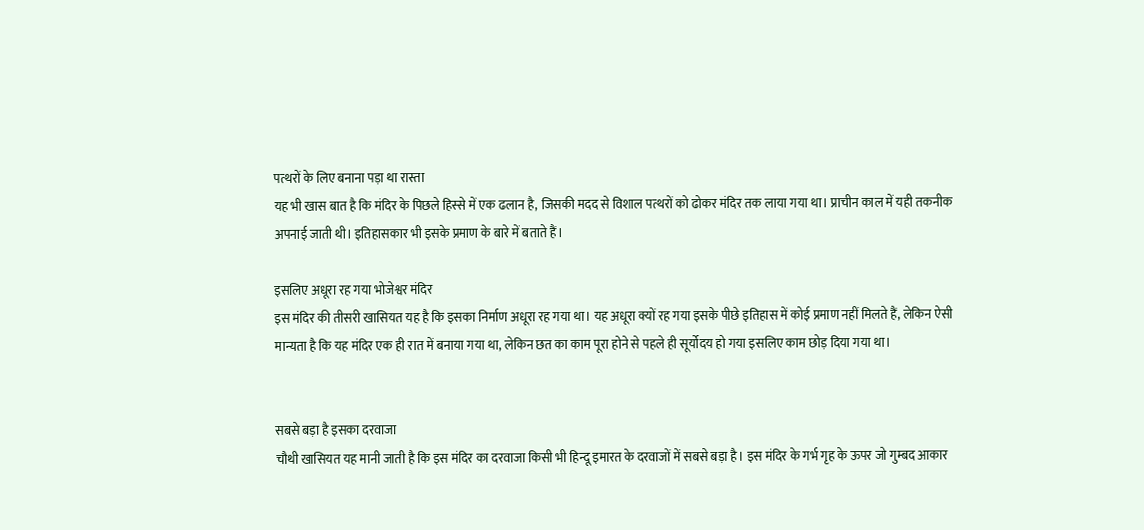पत्थरों के लिए बनाना पड़ा था रास्ता
यह भी खास बात है कि मंदिर के पिछले हिस्से में एक ढलान है, जिसकी मदद से विशाल पत्थरों को ढोकर मंदिर तक लाया गया था। प्राचीन काल में यही तकनीक अपनाई जाती थी। इतिहासकार भी इसके प्रमाण के बारे में बताते हैं।

इसलिए अधूरा रह गया भोजेश्वर मंदिर
इस मंदिर की तीसरी खासियत यह है कि इसका निर्माण अधूरा रह गया था। यह अधूरा क्यों रह गया इसके पीछे इतिहास में कोई प्रमाण नहीं मिलते हैं, लेकिन ऐसी मान्यता है कि यह मंदिर एक ही रात में बनाया गया था, लेकिन छत का काम पूरा होने से पहले ही सूर्योदय हो गया इसलिए काम छोड़ दिया गया था।


सबसे बड़ा है इसका दरवाजा
चौथी खासियत यह मानी जाती है कि इस मंदिर का दरवाजा किसी भी हिन्दू इमारत के दरवाजों में सबसे बड़ा है। इस मंदिर के गर्भ गृह के ऊपर जो गुम्बद आकार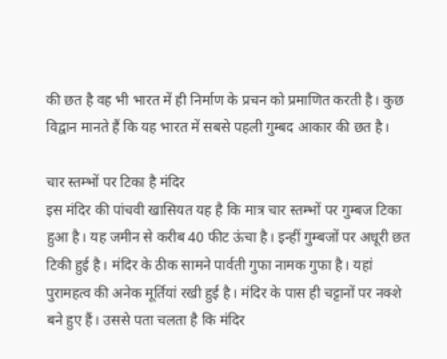की छत है वह भी भारत में ही निर्माण के प्रचन को प्रमाणित करती है। कुछ विद्वान मानते हैं कि यह भारत में सबसे पहली गुम्बद आकार की छत है।

चार स्तम्भों पर टिका है मंदिर
इस मंदिर की पांचवी खासियत यह है कि मात्र चार स्तम्भों पर गुम्बज टिका हुआ है। यह जमीन से करीब 40 फीट ऊंचा है। इन्हीं गुम्बजों पर अधूरी छत टिकी हुई है। मंदिर के ठीक सामने पार्वती गुफा नामक गुफा है। यहां पुरामहत्व की अनेक मूर्तियां रखी हुई है। मंदिर के पास ही चट्टानों पर नक्शे बने हुए हैं। उससे पता चलता है कि मंदिर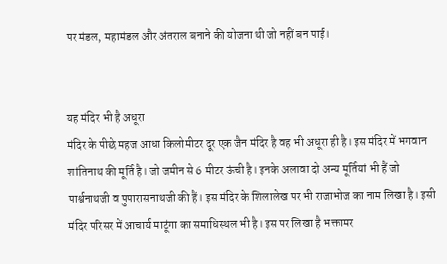पर मंडल, महामंडल और अंतराल बनाने की योजना थी जो नहीं बन पाई।


यह मंदिर भी है अधूरा
मंदिर के पीछे महज आधा किलोमीटर दूर एक जैन मंदिर है वह भी अधूरा ही है। इस मंदिर में भगवान शांतिनाथ की मूर्ति है। जो जमीन से 6 मीटर ऊंची है। इनके अलावा दो अन्य मूर्तियां भी हैं जो पार्श्वनाथजी व पुपारासनाथजी की हैं। इस मंदिर के शिलालेख पर भी राजाभोज का नाम लिखा है। इसी मंदिर परिसर में आचार्य माटूंगा का समाधिस्थल भी है। इस पर लिखा है भक्तामर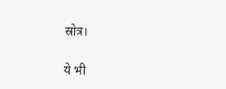स्रोत्र।

ये भी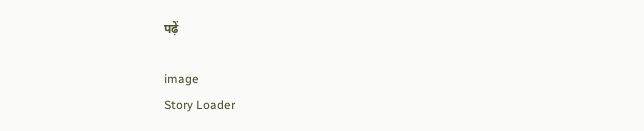पढ़ें

image
Story Loader